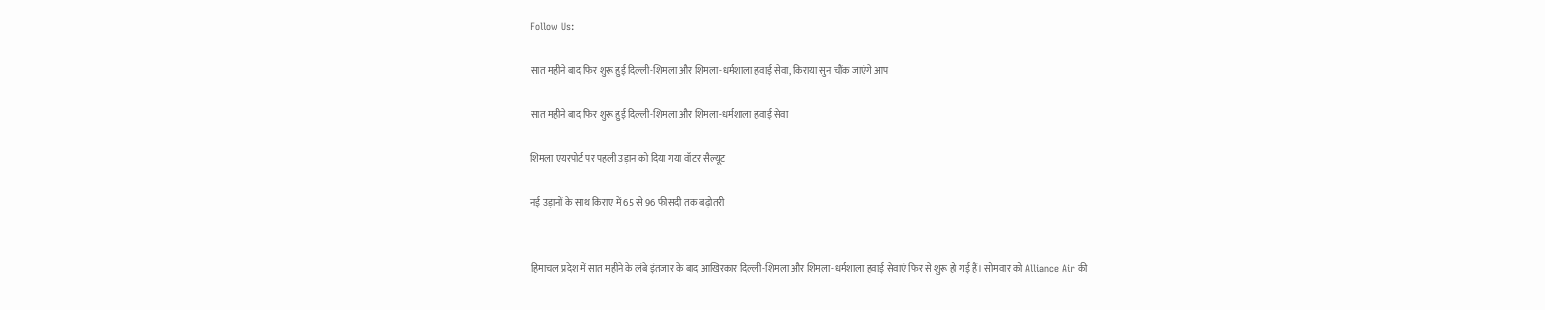Follow Us:

सात महीने बाद फिर शुरू हुई दिल्ली-शिमला और शिमला-धर्मशाला हवाई सेवा, किराया सुन चौंक जाएंगे आप

सात महीने बाद फिर शुरू हुई दिल्ली-शिमला और शिमला-धर्मशाला हवाई सेवा

शिमला एयरपोर्ट पर पहली उड़ान को दिया गया वॉटर सैल्यूट

नई उड़ानों के साथ किराए में 65 से 96 फीसदी तक बढ़ोतरी


हिमाचल प्रदेश में सात महीने के लंबे इंतजार के बाद आखिरकार दिल्ली-शिमला और शिमला-धर्मशाला हवाई सेवाएं फिर से शुरू हो गई हैं। सोमवार को Alliance Air की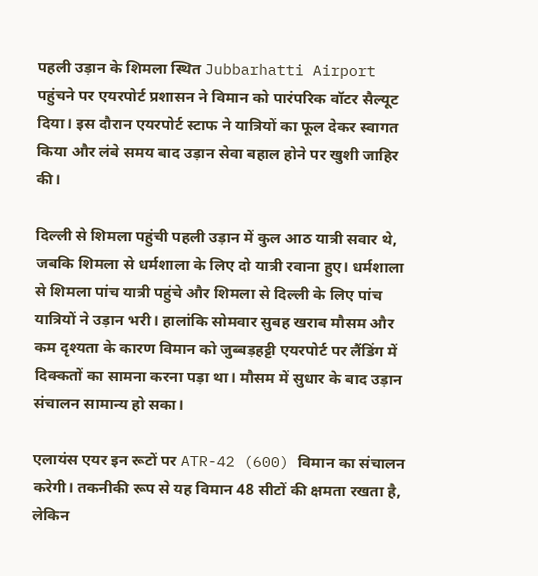पहली उड़ान के शिमला स्थित Jubbarhatti Airport पहुंचने पर एयरपोर्ट प्रशासन ने विमान को पारंपरिक वॉटर सैल्यूट दिया। इस दौरान एयरपोर्ट स्टाफ ने यात्रियों का फूल देकर स्वागत किया और लंबे समय बाद उड़ान सेवा बहाल होने पर खुशी जाहिर की।

दिल्ली से शिमला पहुंची पहली उड़ान में कुल आठ यात्री सवार थे, जबकि शिमला से धर्मशाला के लिए दो यात्री रवाना हुए। धर्मशाला से शिमला पांच यात्री पहुंचे और शिमला से दिल्ली के लिए पांच यात्रियों ने उड़ान भरी। हालांकि सोमवार सुबह खराब मौसम और कम दृश्यता के कारण विमान को जुब्बड़हट्टी एयरपोर्ट पर लैंडिंग में दिक्कतों का सामना करना पड़ा था। मौसम में सुधार के बाद उड़ान संचालन सामान्य हो सका।

एलायंस एयर इन रूटों पर ATR-42 (600) विमान का संचालन करेगी। तकनीकी रूप से यह विमान 48 सीटों की क्षमता रखता है, लेकिन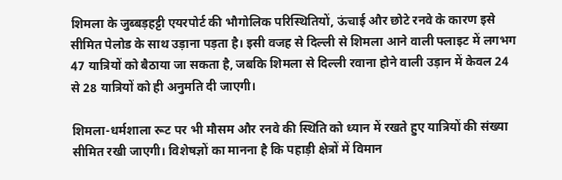शिमला के जुब्बड़हट्टी एयरपोर्ट की भौगोलिक परिस्थितियों, ऊंचाई और छोटे रनवे के कारण इसे सीमित पेलोड के साथ उड़ाना पड़ता है। इसी वजह से दिल्ली से शिमला आने वाली फ्लाइट में लगभग 47 यात्रियों को बैठाया जा सकता है, जबकि शिमला से दिल्ली रवाना होने वाली उड़ान में केवल 24 से 28 यात्रियों को ही अनुमति दी जाएगी।

शिमला-धर्मशाला रूट पर भी मौसम और रनवे की स्थिति को ध्यान में रखते हुए यात्रियों की संख्या सीमित रखी जाएगी। विशेषज्ञों का मानना है कि पहाड़ी क्षेत्रों में विमान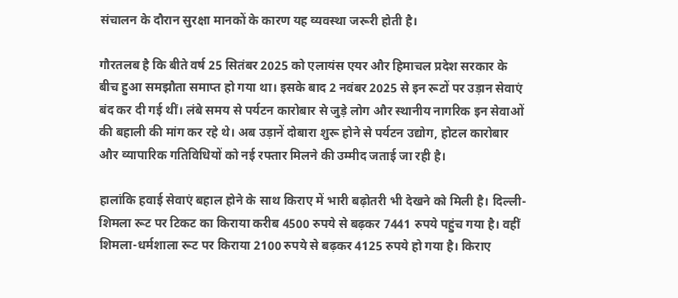संचालन के दौरान सुरक्षा मानकों के कारण यह व्यवस्था जरूरी होती है।

गौरतलब है कि बीते वर्ष 25 सितंबर 2025 को एलायंस एयर और हिमाचल प्रदेश सरकार के बीच हुआ समझौता समाप्त हो गया था। इसके बाद 2 नवंबर 2025 से इन रूटों पर उड़ान सेवाएं बंद कर दी गई थीं। लंबे समय से पर्यटन कारोबार से जुड़े लोग और स्थानीय नागरिक इन सेवाओं की बहाली की मांग कर रहे थे। अब उड़ानें दोबारा शुरू होने से पर्यटन उद्योग, होटल कारोबार और व्यापारिक गतिविधियों को नई रफ्तार मिलने की उम्मीद जताई जा रही है।

हालांकि हवाई सेवाएं बहाल होने के साथ किराए में भारी बढ़ोतरी भी देखने को मिली है। दिल्ली-शिमला रूट पर टिकट का किराया करीब 4500 रुपये से बढ़कर 7441 रुपये पहुंच गया है। वहीं शिमला-धर्मशाला रूट पर किराया 2100 रुपये से बढ़कर 4125 रुपये हो गया है। किराए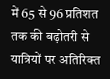में 65 से 96 प्रतिशत तक की बढ़ोतरी से यात्रियों पर अतिरिक्त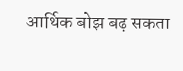आर्थिक बोझ बढ़ सकता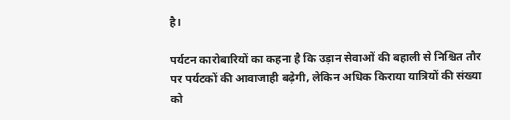है।

पर्यटन कारोबारियों का कहना है कि उड़ान सेवाओं की बहाली से निश्चित तौर पर पर्यटकों की आवाजाही बढ़ेगी, लेकिन अधिक किराया यात्रियों की संख्या को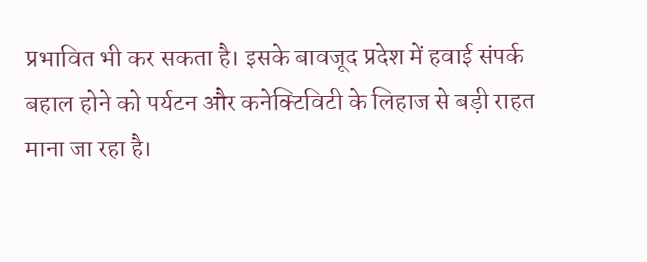प्रभावित भी कर सकता है। इसके बावजूद प्रदेश में हवाई संपर्क बहाल होने को पर्यटन और कनेक्टिविटी के लिहाज से बड़ी राहत माना जा रहा है।